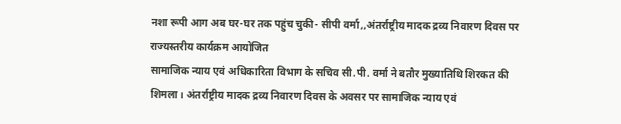नशा रूपी आग अब घर-घर तक पहुंच चुकी- सीपी वर्मा,,अंतर्राष्ट्रीय मादक द्रव्य निवारण दिवस पर राज्यस्तरीय कार्यक्रम आयोजित
सामाजिक न्याय एवं अधिकारिता विभाग के सचिव सी.पी. वर्मा ने बतौर मुख्यातिथि शिरकत की
शिमला। अंतर्राष्ट्रीय मादक द्रव्य निवारण दिवस के अवसर पर सामाजिक न्याय एवं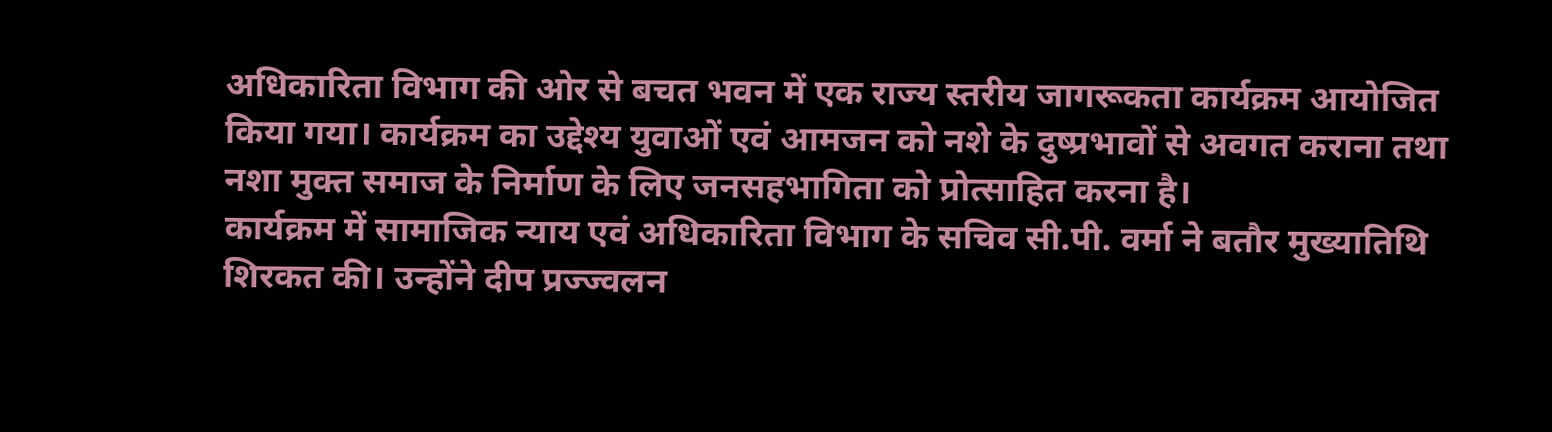अधिकारिता विभाग की ओर से बचत भवन में एक राज्य स्तरीय जागरूकता कार्यक्रम आयोजित किया गया। कार्यक्रम का उद्देश्य युवाओं एवं आमजन को नशे के दुष्प्रभावों से अवगत कराना तथा नशा मुक्त समाज के निर्माण के लिए जनसहभागिता को प्रोत्साहित करना है।
कार्यक्रम में सामाजिक न्याय एवं अधिकारिता विभाग के सचिव सी.पी. वर्मा ने बतौर मुख्यातिथि शिरकत की। उन्होंने दीप प्रज्ज्वलन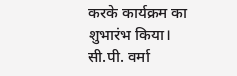करके कार्यक्रम का शुभारंभ किया।
सी.पी. वर्मा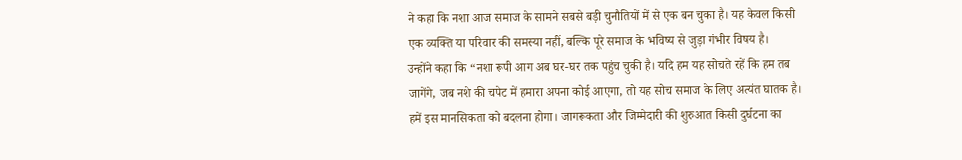ने कहा कि नशा आज समाज के सामने सबसे बड़ी चुनौतियों में से एक बन चुका है। यह केवल किसी एक व्यक्ति या परिवार की समस्या नहीं, बल्कि पूरे समाज के भविष्य से जुड़ा गंभीर विषय है।
उन्होंने कहा कि “नशा रूपी आग अब घर-घर तक पहुंच चुकी है। यदि हम यह सोचते रहें कि हम तब जागेंगे, जब नशे की चपेट में हमारा अपना कोई आएगा, तो यह सोच समाज के लिए अत्यंत घातक है। हमें इस मानसिकता को बदलना होगा। जागरूकता और जिम्मेदारी की शुरुआत किसी दुर्घटना का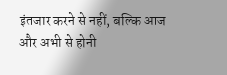इंतजार करने से नहीं, बल्कि आज और अभी से होनी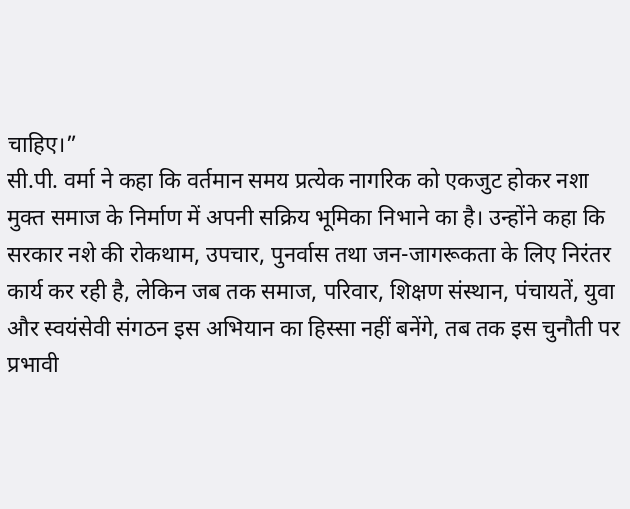चाहिए।”
सी.पी. वर्मा ने कहा कि वर्तमान समय प्रत्येक नागरिक को एकजुट होकर नशा मुक्त समाज के निर्माण में अपनी सक्रिय भूमिका निभाने का है। उन्होंने कहा कि सरकार नशे की रोकथाम, उपचार, पुनर्वास तथा जन-जागरूकता के लिए निरंतर कार्य कर रही है, लेकिन जब तक समाज, परिवार, शिक्षण संस्थान, पंचायतें, युवा और स्वयंसेवी संगठन इस अभियान का हिस्सा नहीं बनेंगे, तब तक इस चुनौती पर प्रभावी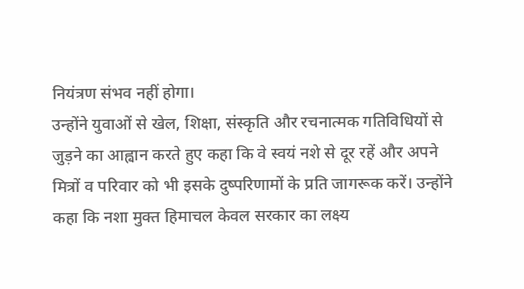नियंत्रण संभव नहीं होगा।
उन्होंने युवाओं से खेल, शिक्षा, संस्कृति और रचनात्मक गतिविधियों से जुड़ने का आह्वान करते हुए कहा कि वे स्वयं नशे से दूर रहें और अपने मित्रों व परिवार को भी इसके दुष्परिणामों के प्रति जागरूक करें। उन्होंने कहा कि नशा मुक्त हिमाचल केवल सरकार का लक्ष्य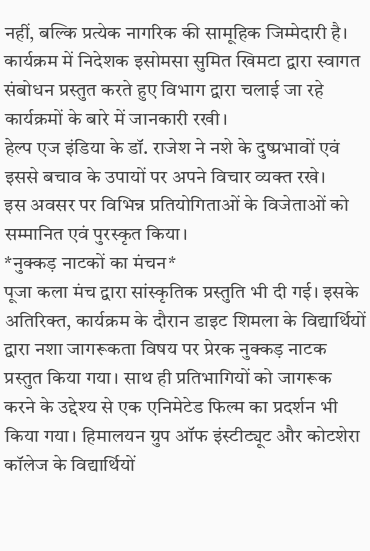नहीं, बल्कि प्रत्येक नागरिक की सामूहिक जिम्मेदारी है।
कार्यक्रम में निदेशक इसोमसा सुमित खिमटा द्वारा स्वागत संबोधन प्रस्तुत करते हुए विभाग द्वारा चलाई जा रहे कार्यक्रमों के बारे में जानकारी रखी।
हेल्प एज इंडिया के डॉ. राजेश ने नशे के दुष्प्रभावों एवं इससे बचाव के उपायों पर अपने विचार व्यक्त रखे।
इस अवसर पर विभिन्न प्रतियोगिताओं के विजेताओं को सम्मानित एवं पुरस्कृत किया।
*नुक्कड़ नाटकों का मंचन*
पूजा कला मंच द्वारा सांस्कृतिक प्रस्तुति भी दी गई। इसके
अतिरिक्त, कार्यक्रम के दौरान डाइट शिमला के विद्यार्थियों द्वारा नशा जागरूकता विषय पर प्रेरक नुक्कड़ नाटक प्रस्तुत किया गया। साथ ही प्रतिभागियों को जागरूक करने के उद्देश्य से एक एनिमेटेड फिल्म का प्रदर्शन भी किया गया। हिमालयन ग्रुप ऑफ इंस्टीट्यूट और कोटशेरा कॉलेज के विद्यार्थियों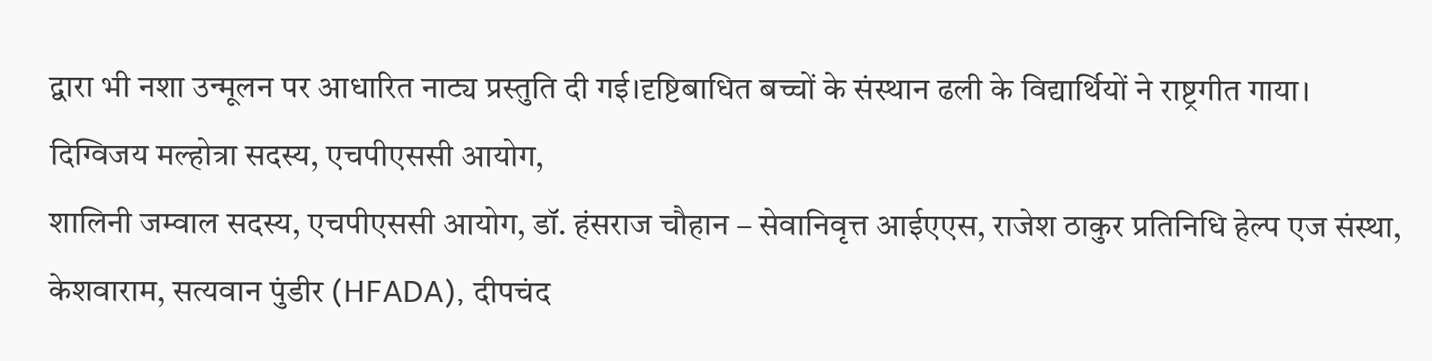द्वारा भी नशा उन्मूलन पर आधारित नाट्य प्रस्तुति दी गई।दृष्टिबाधित बच्चों के संस्थान ढली के विद्यार्थियों ने राष्ट्रगीत गाया।
दिग्विजय मल्होत्रा सदस्य, एचपीएससी आयोग,
शालिनी जम्वाल सदस्य, एचपीएससी आयोग, डॉ. हंसराज चौहान – सेवानिवृत्त आईएएस, राजेश ठाकुर प्रतिनिधि हेल्प एज संस्था, केशवाराम, सत्यवान पुंडीर (HFADA), दीपचंद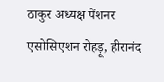ठाकुर अध्यक्ष पेंशनर एसोसिएशन रोहड़ू, हीरानंद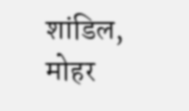शांडिल, मोहर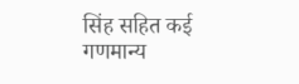सिंह सहित कई गणमान्य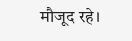मौजूद रहे।